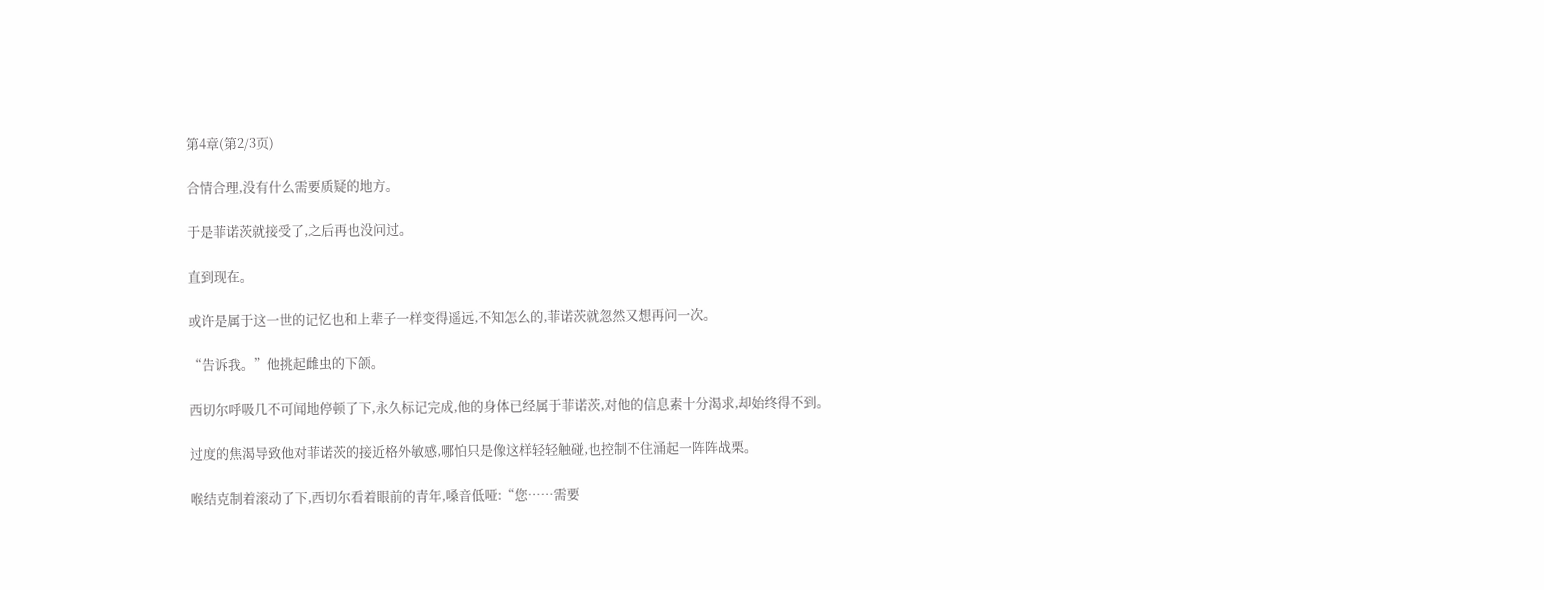第4章(第2/3页)

合情合理,没有什么需要质疑的地方。

于是菲诺茨就接受了,之后再也没问过。

直到现在。

或许是属于这一世的记忆也和上辈子一样变得遥远,不知怎么的,菲诺茨就忽然又想再问一次。

“告诉我。”他挑起雌虫的下颌。

西切尔呼吸几不可闻地停顿了下,永久标记完成,他的身体已经属于菲诺茨,对他的信息素十分渴求,却始终得不到。

过度的焦渴导致他对菲诺茨的接近格外敏感,哪怕只是像这样轻轻触碰,也控制不住涌起一阵阵战栗。

喉结克制着滚动了下,西切尔看着眼前的青年,嗓音低哑:“您……需要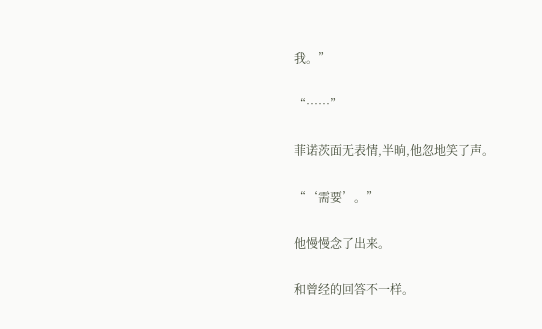我。”

“……”

菲诺茨面无表情,半晌,他忽地笑了声。

“‘需要’。”

他慢慢念了出来。

和曾经的回答不一样。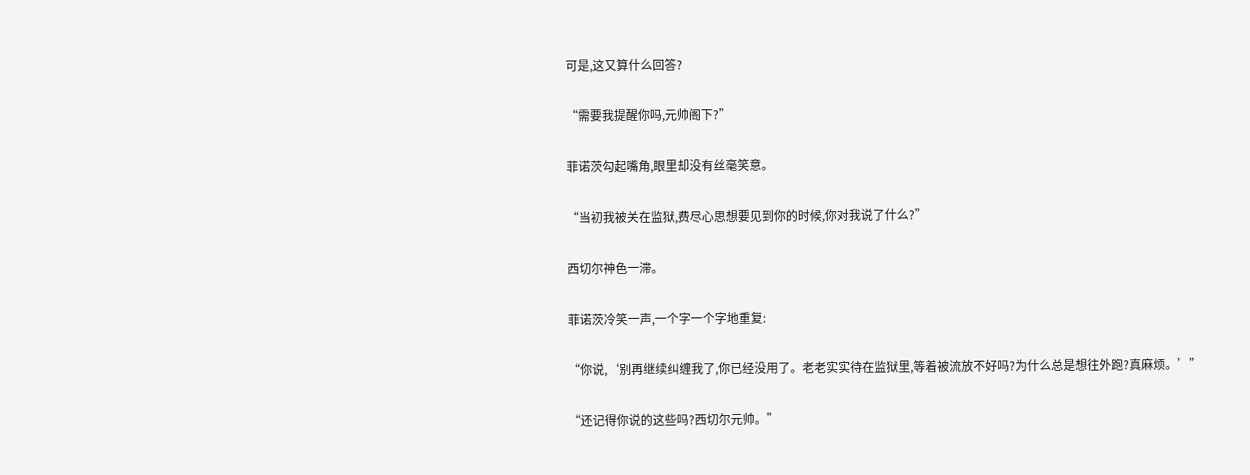可是,这又算什么回答?

“需要我提醒你吗,元帅阁下?”

菲诺茨勾起嘴角,眼里却没有丝毫笑意。

“当初我被关在监狱,费尽心思想要见到你的时候,你对我说了什么?”

西切尔神色一滞。

菲诺茨冷笑一声,一个字一个字地重复:

“你说,‘别再继续纠缠我了,你已经没用了。老老实实待在监狱里,等着被流放不好吗?为什么总是想往外跑?真麻烦。’”

“还记得你说的这些吗?西切尔元帅。”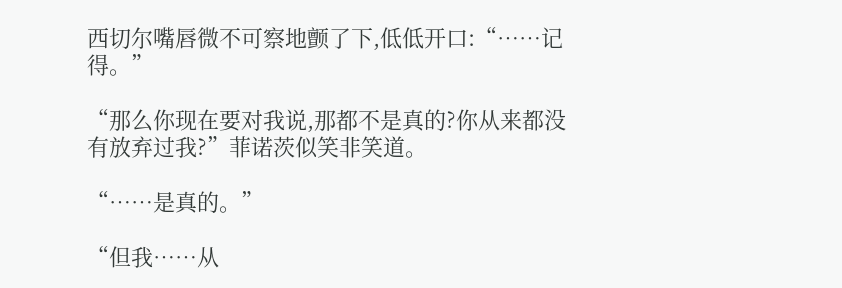西切尔嘴唇微不可察地颤了下,低低开口:“……记得。”

“那么你现在要对我说,那都不是真的?你从来都没有放弃过我?”菲诺茨似笑非笑道。

“……是真的。”

“但我……从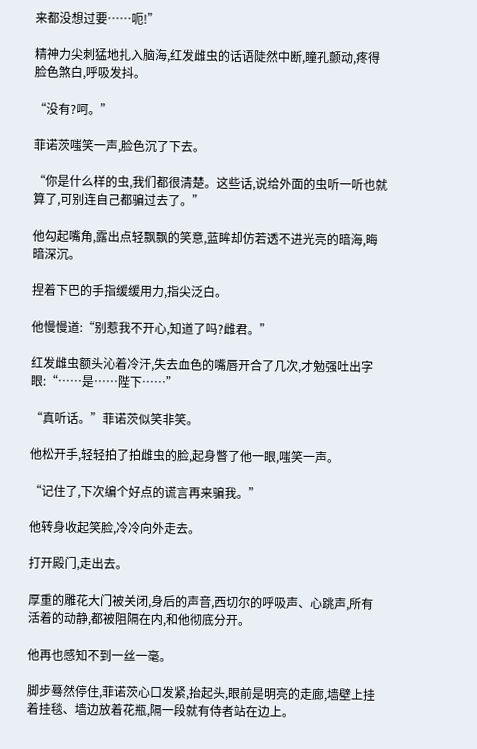来都没想过要……呃!”

精神力尖刺猛地扎入脑海,红发雌虫的话语陡然中断,瞳孔颤动,疼得脸色煞白,呼吸发抖。

“没有?呵。”

菲诺茨嗤笑一声,脸色沉了下去。

“你是什么样的虫,我们都很清楚。这些话,说给外面的虫听一听也就算了,可别连自己都骗过去了。”

他勾起嘴角,露出点轻飘飘的笑意,蓝眸却仿若透不进光亮的暗海,晦暗深沉。

捏着下巴的手指缓缓用力,指尖泛白。

他慢慢道:“别惹我不开心,知道了吗?雌君。”

红发雌虫额头沁着冷汗,失去血色的嘴唇开合了几次,才勉强吐出字眼:“……是……陛下……”

“真听话。”菲诺茨似笑非笑。

他松开手,轻轻拍了拍雌虫的脸,起身瞥了他一眼,嗤笑一声。

“记住了,下次编个好点的谎言再来骗我。”

他转身收起笑脸,冷冷向外走去。

打开殿门,走出去。

厚重的雕花大门被关闭,身后的声音,西切尔的呼吸声、心跳声,所有活着的动静,都被阻隔在内,和他彻底分开。

他再也感知不到一丝一毫。

脚步蓦然停住,菲诺茨心口发紧,抬起头,眼前是明亮的走廊,墙壁上挂着挂毯、墙边放着花瓶,隔一段就有侍者站在边上。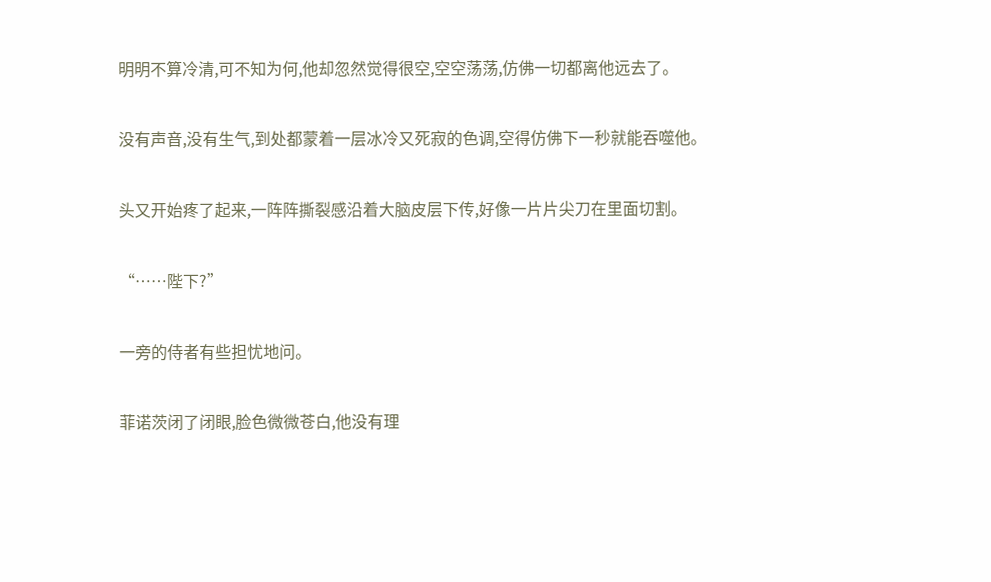明明不算冷清,可不知为何,他却忽然觉得很空,空空荡荡,仿佛一切都离他远去了。

没有声音,没有生气,到处都蒙着一层冰冷又死寂的色调,空得仿佛下一秒就能吞噬他。

头又开始疼了起来,一阵阵撕裂感沿着大脑皮层下传,好像一片片尖刀在里面切割。

“……陛下?”

一旁的侍者有些担忧地问。

菲诺茨闭了闭眼,脸色微微苍白,他没有理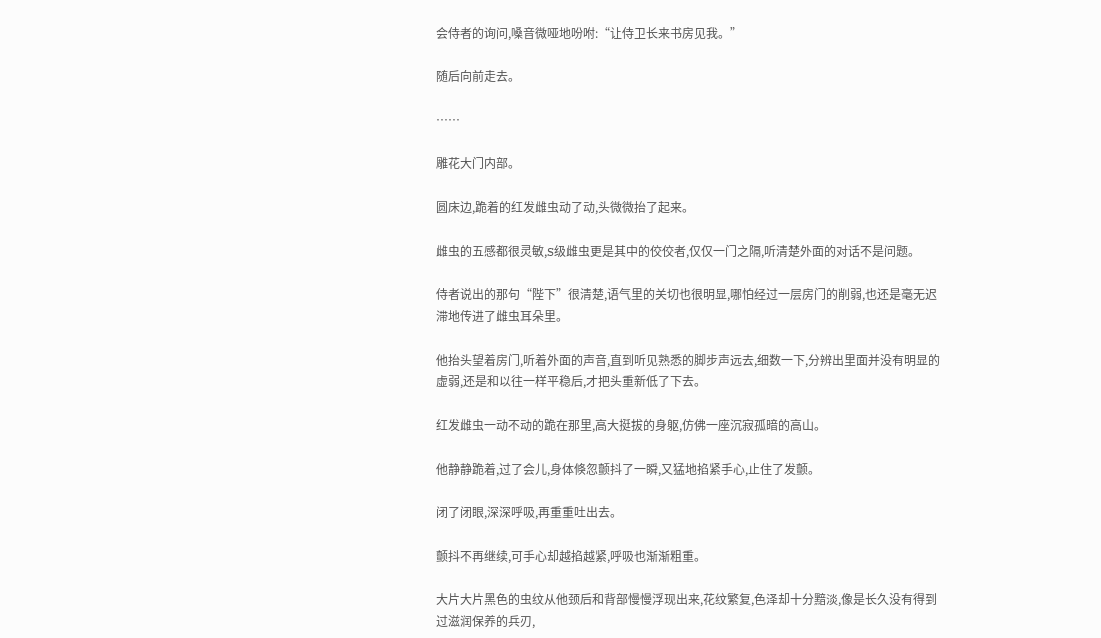会侍者的询问,嗓音微哑地吩咐:“让侍卫长来书房见我。”

随后向前走去。

……

雕花大门内部。

圆床边,跪着的红发雌虫动了动,头微微抬了起来。

雌虫的五感都很灵敏,S级雌虫更是其中的佼佼者,仅仅一门之隔,听清楚外面的对话不是问题。

侍者说出的那句“陛下”很清楚,语气里的关切也很明显,哪怕经过一层房门的削弱,也还是毫无迟滞地传进了雌虫耳朵里。

他抬头望着房门,听着外面的声音,直到听见熟悉的脚步声远去,细数一下,分辨出里面并没有明显的虚弱,还是和以往一样平稳后,才把头重新低了下去。

红发雌虫一动不动的跪在那里,高大挺拔的身躯,仿佛一座沉寂孤暗的高山。

他静静跪着,过了会儿,身体倏忽颤抖了一瞬,又猛地掐紧手心,止住了发颤。

闭了闭眼,深深呼吸,再重重吐出去。

颤抖不再继续,可手心却越掐越紧,呼吸也渐渐粗重。

大片大片黑色的虫纹从他颈后和背部慢慢浮现出来,花纹繁复,色泽却十分黯淡,像是长久没有得到过滋润保养的兵刃,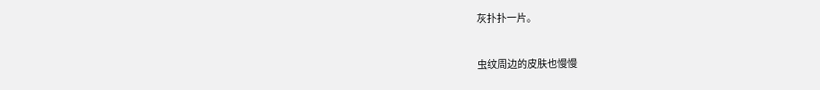灰扑扑一片。

虫纹周边的皮肤也慢慢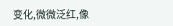变化,微微泛红,像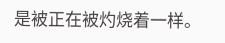是被正在被灼烧着一样。